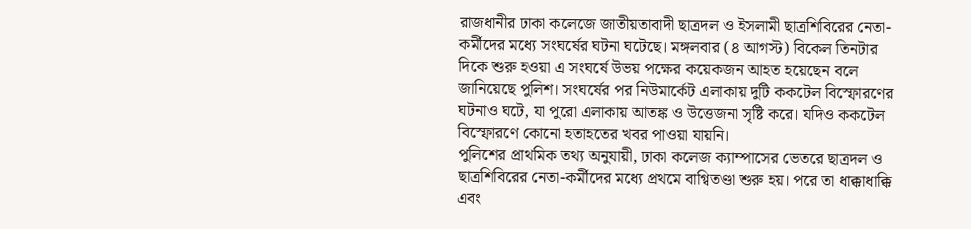রাজধানীর ঢাকা কলেজে জাতীয়তাবাদী ছাত্রদল ও ইসলামী ছাত্রশিবিরের নেতা-কর্মীদের মধ্যে সংঘর্ষের ঘটনা ঘটেছে। মঙ্গলবার (৪ আগস্ট) বিকেল তিনটার দিকে শুরু হওয়া এ সংঘর্ষে উভয় পক্ষের কয়েকজন আহত হয়েছেন বলে জানিয়েছে পুলিশ। সংঘর্ষের পর নিউমার্কেট এলাকায় দুটি ককটেল বিস্ফোরণের ঘটনাও ঘটে, যা পুরো এলাকায় আতঙ্ক ও উত্তেজনা সৃষ্টি করে। যদিও ককটেল বিস্ফোরণে কোনো হতাহতের খবর পাওয়া যায়নি।
পুলিশের প্রাথমিক তথ্য অনুযায়ী, ঢাকা কলেজ ক্যাম্পাসের ভেতরে ছাত্রদল ও ছাত্রশিবিরের নেতা-কর্মীদের মধ্যে প্রথমে বাগ্বিতণ্ডা শুরু হয়। পরে তা ধাক্কাধাক্কি এবং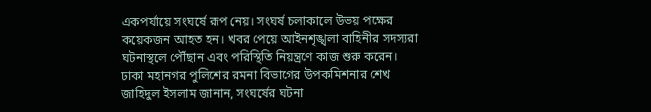একপর্যায়ে সংঘর্ষে রূপ নেয়। সংঘর্ষ চলাকালে উভয় পক্ষের কয়েকজন আহত হন। খবর পেয়ে আইনশৃঙ্খলা বাহিনীর সদস্যরা ঘটনাস্থলে পৌঁছান এবং পরিস্থিতি নিয়ন্ত্রণে কাজ শুরু করেন।
ঢাকা মহানগর পুলিশের রমনা বিভাগের উপকমিশনার শেখ জাহিদুল ইসলাম জানান, সংঘর্ষের ঘটনা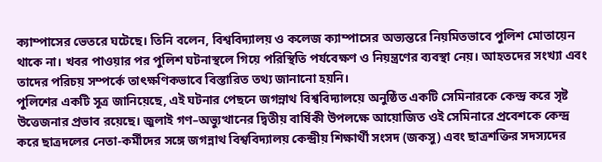ক্যাম্পাসের ভেতরে ঘটেছে। তিনি বলেন, বিশ্ববিদ্যালয় ও কলেজ ক্যাম্পাসের অভ্যন্তরে নিয়মিতভাবে পুলিশ মোতায়েন থাকে না। খবর পাওয়ার পর পুলিশ ঘটনাস্থলে গিয়ে পরিস্থিতি পর্যবেক্ষণ ও নিয়ন্ত্রণের ব্যবস্থা নেয়। আহতদের সংখ্যা এবং তাদের পরিচয় সম্পর্কে তাৎক্ষণিকভাবে বিস্তারিত তথ্য জানানো হয়নি।
পুলিশের একটি সূত্র জানিয়েছে, এই ঘটনার পেছনে জগন্নাথ বিশ্ববিদ্যালয়ে অনুষ্ঠিত একটি সেমিনারকে কেন্দ্র করে সৃষ্ট উত্তেজনার প্রভাব রয়েছে। জুলাই গণ–অভ্যুত্থানের দ্বিতীয় বার্ষিকী উপলক্ষে আয়োজিত ওই সেমিনারে প্রবেশকে কেন্দ্র করে ছাত্রদলের নেতা-কর্মীদের সঙ্গে জগন্নাথ বিশ্ববিদ্যালয় কেন্দ্রীয় শিক্ষার্থী সংসদ (জকসু) এবং ছাত্রশক্তির সদস্যদের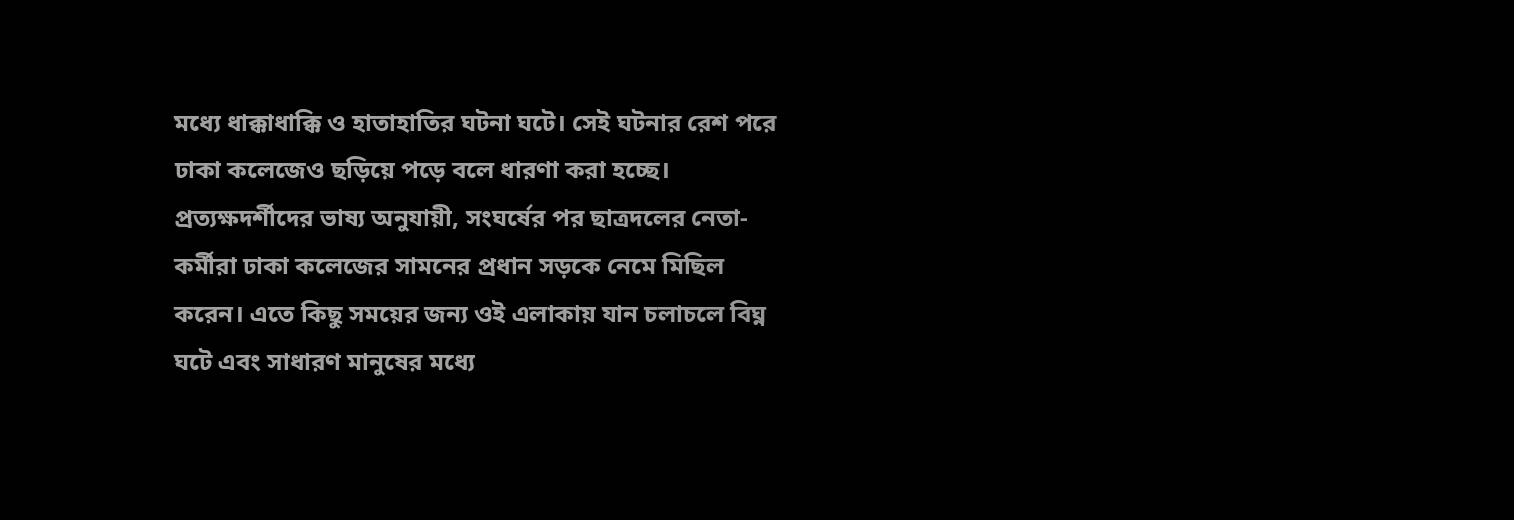মধ্যে ধাক্কাধাক্কি ও হাতাহাতির ঘটনা ঘটে। সেই ঘটনার রেশ পরে ঢাকা কলেজেও ছড়িয়ে পড়ে বলে ধারণা করা হচ্ছে।
প্রত্যক্ষদর্শীদের ভাষ্য অনুযায়ী, সংঘর্ষের পর ছাত্রদলের নেতা-কর্মীরা ঢাকা কলেজের সামনের প্রধান সড়কে নেমে মিছিল করেন। এতে কিছু সময়ের জন্য ওই এলাকায় যান চলাচলে বিঘ্ন ঘটে এবং সাধারণ মানুষের মধ্যে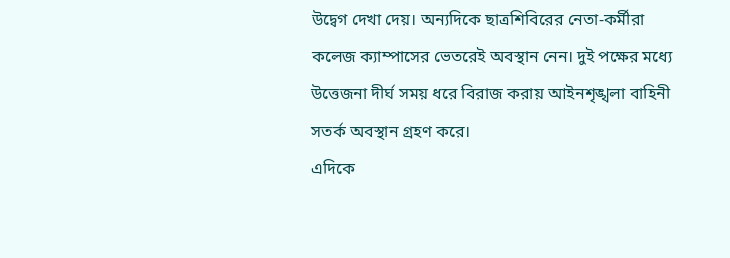উদ্বেগ দেখা দেয়। অন্যদিকে ছাত্রশিবিরের নেতা-কর্মীরা কলেজ ক্যাম্পাসের ভেতরেই অবস্থান নেন। দুই পক্ষের মধ্যে উত্তেজনা দীর্ঘ সময় ধরে বিরাজ করায় আইনশৃঙ্খলা বাহিনী সতর্ক অবস্থান গ্রহণ করে।
এদিকে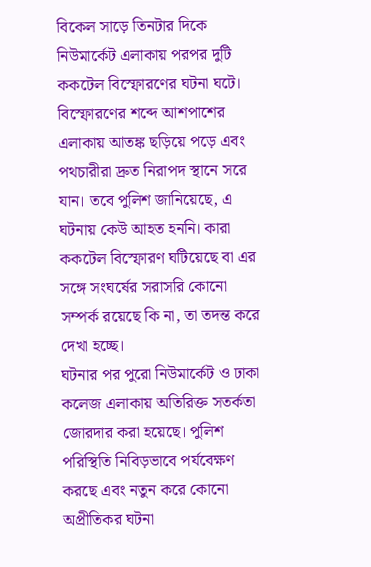বিকেল সাড়ে তিনটার দিকে নিউমার্কেট এলাকায় পরপর দুটি ককটেল বিস্ফোরণের ঘটনা ঘটে। বিস্ফোরণের শব্দে আশপাশের এলাকায় আতঙ্ক ছড়িয়ে পড়ে এবং পথচারীরা দ্রুত নিরাপদ স্থানে সরে যান। তবে পুলিশ জানিয়েছে, এ ঘটনায় কেউ আহত হননি। কারা ককটেল বিস্ফোরণ ঘটিয়েছে বা এর সঙ্গে সংঘর্ষের সরাসরি কোনো সম্পর্ক রয়েছে কি না, তা তদন্ত করে দেখা হচ্ছে।
ঘটনার পর পুরো নিউমার্কেট ও ঢাকা কলেজ এলাকায় অতিরিক্ত সতর্কতা জোরদার করা হয়েছে। পুলিশ পরিস্থিতি নিবিড়ভাবে পর্যবেক্ষণ করছে এবং নতুন করে কোনো অপ্রীতিকর ঘটনা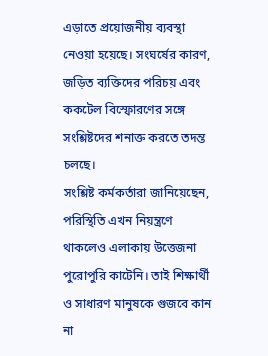এড়াতে প্রয়োজনীয় ব্যবস্থা নেওয়া হয়েছে। সংঘর্ষের কারণ, জড়িত ব্যক্তিদের পরিচয় এবং ককটেল বিস্ফোরণের সঙ্গে সংশ্লিষ্টদের শনাক্ত করতে তদন্ত চলছে।
সংশ্লিষ্ট কর্মকর্তারা জানিয়েছেন, পরিস্থিতি এখন নিয়ন্ত্রণে থাকলেও এলাকায় উত্তেজনা পুরোপুরি কাটেনি। তাই শিক্ষার্থী ও সাধারণ মানুষকে গুজবে কান না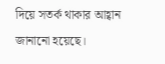দিয়ে সতর্ক থাকার আহ্বান জানানো হয়েছে।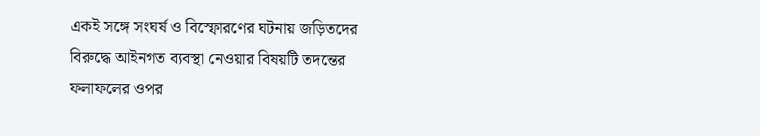একই সঙ্গে সংঘর্ষ ও বিস্ফোরণের ঘটনায় জড়িতদের বিরুদ্ধে আইনগত ব্যবস্থা নেওয়ার বিষয়টি তদন্তের ফলাফলের ওপর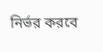নির্ভর করবে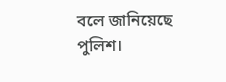বলে জানিয়েছে পুলিশ।